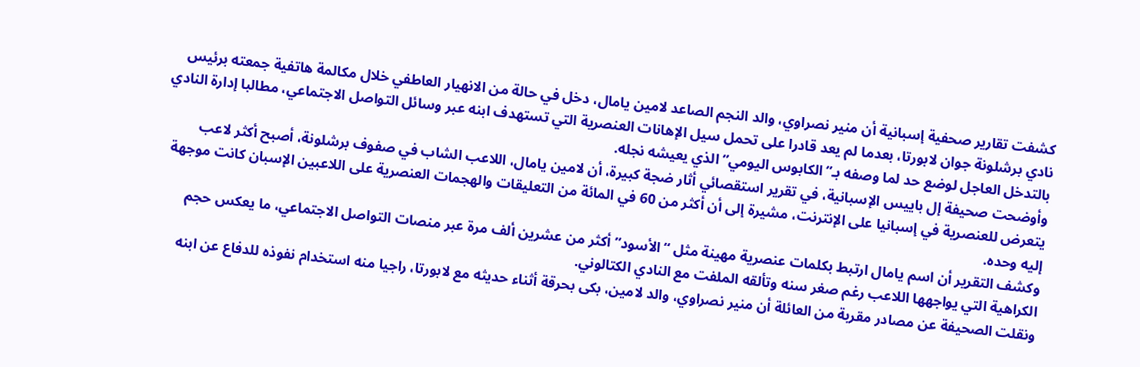كشفت تقارير صحفية إسبانية أن منير نصراوي، والد النجم الصاعد لامين يامال، دخل في حالة من الانهيار العاطفي خلال مكالمة هاتفية جمعته برئيس نادي برشلونة جوان لابورتا، بعدما لم يعد قادرا على تحمل سيل الإهانات العنصرية التي تستهدف ابنه عبر وسائل التواصل الاجتماعي، مطالبا إدارة النادي بالتدخل العاجل لوضع حد لما وصفه بـ”الكابوس اليومي” الذي يعيشه نجله.
وأوضحت صحيفة إل باييس الإسبانية، في تقرير استقصائي أثار ضجة كبيرة، أن لامين يامال، اللاعب الشاب في صفوف برشلونة، أصبح أكثر لاعب يتعرض للعنصرية في إسبانيا على الإنترنت، مشيرة إلى أن أكثر من 60 في المائة من التعليقات والهجمات العنصرية على اللاعبين الإسبان كانت موجهة إليه وحده.
وكشف التقرير أن اسم يامال ارتبط بكلمات عنصرية مهينة مثل “الأسود” أكثر من عشرين ألف مرة عبر منصات التواصل الاجتماعي، ما يعكس حجم الكراهية التي يواجهها اللاعب رغم صغر سنه وتألقه الملفت مع النادي الكتالوني.
ونقلت الصحيفة عن مصادر مقربة من العائلة أن منير نصراوي، والد لامين، بكى بحرقة أثناء حديثه مع لابورتا، راجيا منه استخدام نفوذه للدفاع عن ابنه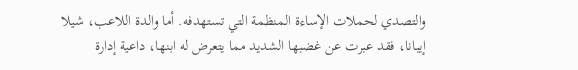والتصدي لحملات الإساءة المنظمة التي تستهدفه. أما والدة اللاعب، شيلا إيبانا، فقد عبرت عن غضبها الشديد مما يتعرض له ابنها، داعية إدارة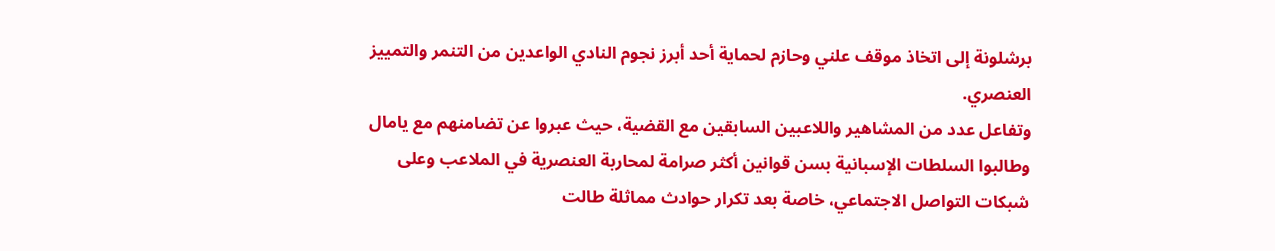برشلونة إلى اتخاذ موقف علني وحازم لحماية أحد أبرز نجوم النادي الواعدين من التنمر والتمييز العنصري.
وتفاعل عدد من المشاهير واللاعبين السابقين مع القضية، حيث عبروا عن تضامنهم مع يامال وطالبوا السلطات الإسبانية بسن قوانين أكثر صرامة لمحاربة العنصرية في الملاعب وعلى شبكات التواصل الاجتماعي، خاصة بعد تكرار حوادث مماثلة طالت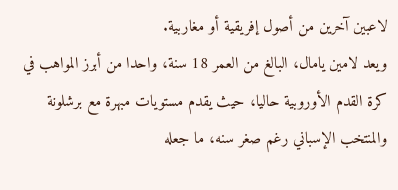لاعبين آخرين من أصول إفريقية أو مغاربية.
ويعد لامين يامال، البالغ من العمر 18 سنة، واحدا من أبرز المواهب في كرة القدم الأوروبية حاليا، حيث يقدم مستويات مبهرة مع برشلونة والمنتخب الإسباني رغم صغر سنه، ما جعله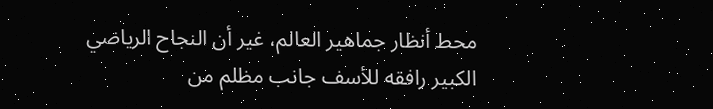محط أنظار جماهير العالم، غير أن النجاح الرياضي الكبير رافقه للأسف جانب مظلم من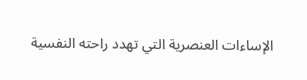الإساءات العنصرية التي تهدد راحته النفسية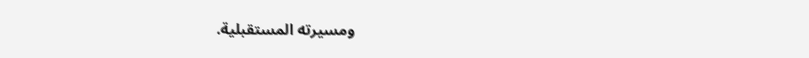ومسيرته المستقبلية.